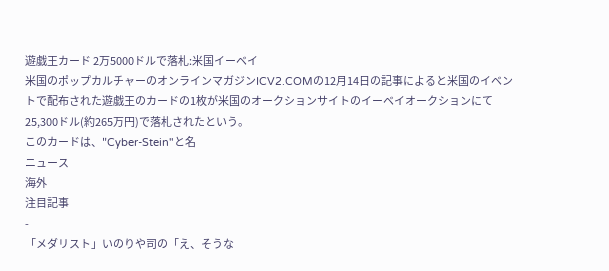遊戯王カード 2万5000ドルで落札:米国イーベイ
米国のポップカルチャーのオンラインマガジンICV2.COMの12月14日の記事によると米国のイベントで配布された遊戯王のカードの1枚が米国のオークションサイトのイーベイオークションにて25,300ドル(約265万円)で落札されたという。
このカードは、"Cyber-Stein"と名
ニュース
海外
注目記事
-
「メダリスト」いのりや司の「え、そうな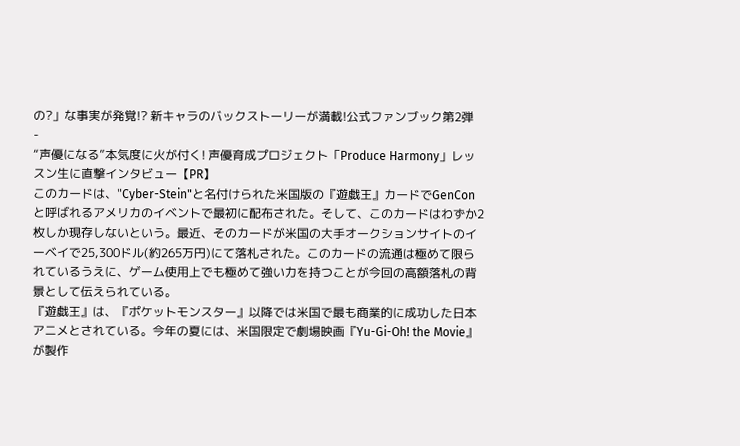の?」な事実が発覚!? 新キャラのバックストーリーが満載!公式ファンブック第2弾
-
“声優になる”本気度に火が付く! 声優育成プロジェクト「Produce Harmony」レッスン生に直撃インタビュー【PR】
このカードは、"Cyber-Stein"と名付けられた米国版の『遊戯王』カードでGenConと呼ばれるアメリカのイベントで最初に配布された。そして、このカードはわずか2枚しか現存しないという。最近、そのカードが米国の大手オークションサイトのイーベイで25,300ドル(約265万円)にて落札された。このカードの流通は極めて限られているうえに、ゲーム使用上でも極めて強い力を持つことが今回の高額落札の背景として伝えられている。
『遊戯王』は、『ポケットモンスター』以降では米国で最も商業的に成功した日本アニメとされている。今年の夏には、米国限定で劇場映画『Yu-Gi-Oh! the Movie』が製作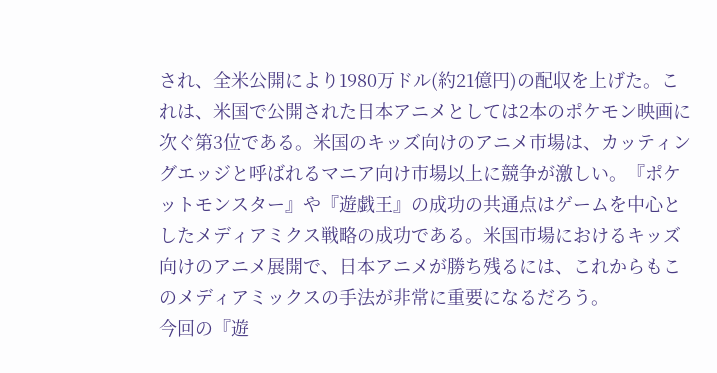され、全米公開により1980万ドル(約21億円)の配収を上げた。これは、米国で公開された日本アニメとしては2本のポケモン映画に次ぐ第3位である。米国のキッズ向けのアニメ市場は、カッティングエッジと呼ばれるマニア向け市場以上に競争が激しい。『ポケットモンスター』や『遊戯王』の成功の共通点はゲームを中心としたメディアミクス戦略の成功である。米国市場におけるキッズ向けのアニメ展開で、日本アニメが勝ち残るには、これからもこのメディアミックスの手法が非常に重要になるだろう。
今回の『遊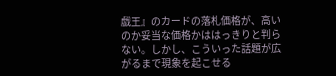戯王』のカードの落札価格が、高いのか妥当な価格かははっきりと判らない。しかし、こういった話題が広がるまで現象を起こせる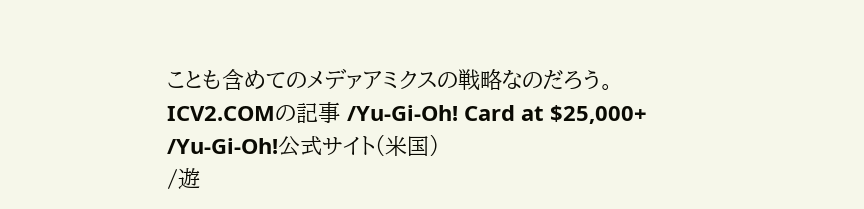ことも含めてのメデァアミクスの戦略なのだろう。
ICV2.COMの記事 /Yu-Gi-Oh! Card at $25,000+
/Yu-Gi-Oh!公式サイト(米国)
/遊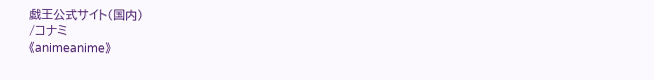戯王公式サイト(国内)
/コナミ
《animeanime》